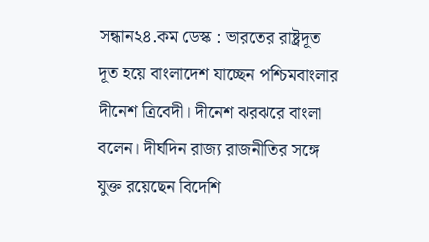সন্ধান২৪.কম ডেস্ক : ভারতের রাষ্ট্রদূত দূত হয়ে বাংলাদেশ যাচ্ছেন পশ্চিমবাংলার দীনেশ ত্রিবেদী। দীনেশ ঝরঝরে বাংলা বলেন। দীর্ঘদিন রাজ্য রাজনীতির সঙ্গে যুক্ত রয়েছেন বিদেশি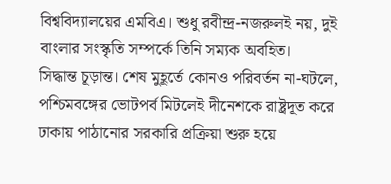বিশ্ববিদ্যালয়ের এমবিএ। শুধু রবীন্দ্র-নজরুলই নয়, দুই বাংলার সংস্কৃতি সম্পর্কে তিনি সম্যক অবহিত।
সিদ্ধান্ত চূড়ান্ত। শেষ মুহূর্তে কোনও পরিবর্তন না-ঘটলে, পশ্চিমবঙ্গের ভোটপর্ব মিটলেই দীনেশকে রাষ্ট্রদূত করে ঢাকায় পাঠানোর সরকারি প্রক্রিয়া শুরু হয়ে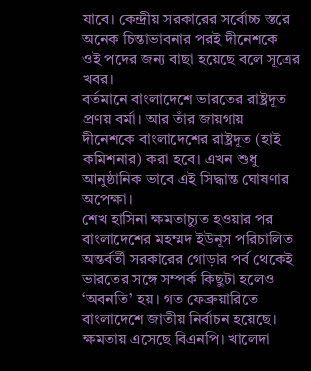যাবে। কেন্দ্রীয় সরকারের সর্বোচ্চ স্তরে অনেক চিন্তাভাবনার পরই দীনেশকে ওই পদের জন্য বাছা হয়েছে বলে সূত্রের খবর।
বর্তমানে বাংলাদেশে ভারতের রাষ্ট্রদূত প্রণয় বর্মা। আর তাঁর জায়গায় দীনেশকে বাংলাদেশের রাষ্ট্রদূত (হাই কমিশনার) করা হবে। এখন শুধু আনুষ্ঠানিক ভাবে এই সিদ্ধান্ত ঘোষণার অপেক্ষা।
শেখ হাসিনা ক্ষমতাচ্যুত হওয়ার পর বাংলাদেশের মহম্মদ ইউনূস পরিচালিত অন্তর্বর্তী সরকারের গোড়ার পর্ব থেকেই ভারতের সঙ্গে সম্পর্ক কিছুটা হলেও ‘অবনতি’ হয়। গত ফেব্রুয়ারিতে বাংলাদেশে জাতীয় নির্বাচন হয়েছে। ক্ষমতায় এসেছে বিএনপি। খালেদা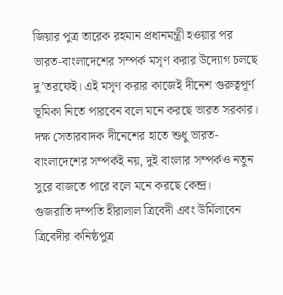জিয়ার পুত্র তারেক রহমান প্রধানমন্ত্রী হওয়ার পর ভারত-বাংলাদেশের সম্পর্ক মসৃণ করার উদ্যোগ চলছে দু’তরফেই। এই মসৃণ করার কাজেই দীনেশ গুরুত্বপূর্ণ ভূমিকা নিতে পারবেন বলে মনে করছে ভারত সরকার।
দক্ষ সেতারবাদক দীনেশের হাতে শুধু ভারত-বাংলাদেশের সম্পর্কই নয়, দুই বাংলার সম্পর্কও নতুন সুরে বাজতে পারে বলে মনে করছে কেন্দ্র।
গুজরাতি দম্পতি হীরালাল ত্রিবেদী এবং উর্মিলাবেন ত্রিবেদীর কনিষ্ঠপুত্র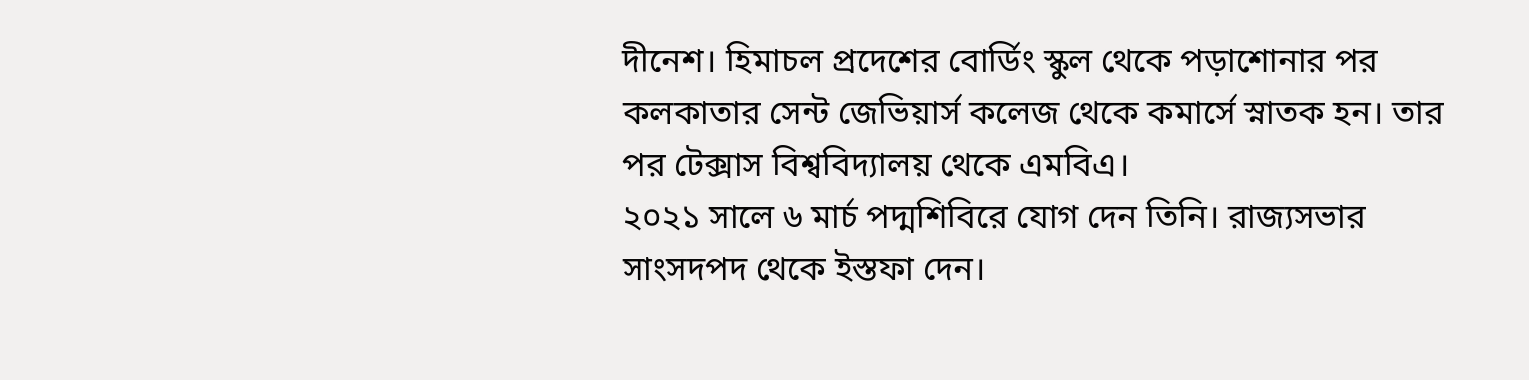দীনেশ। হিমাচল প্রদেশের বোর্ডিং স্কুল থেকে পড়াশোনার পর কলকাতার সেন্ট জেভিয়ার্স কলেজ থেকে কমার্সে স্নাতক হন। তার পর টেক্সাস বিশ্ববিদ্যালয় থেকে এমবিএ।
২০২১ সালে ৬ মার্চ পদ্মশিবিরে যোগ দেন তিনি। রাজ্যসভার সাংসদপদ থেকে ইস্তফা দেন।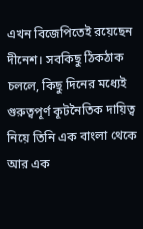এখন বিজেপিতেই রয়েছেন দীনেশ। সবকিছু ঠিকঠাক চললে, কিছু দিনের মধ্যেই গুরুত্বপূর্ণ কূটনৈতিক দায়িত্ব নিয়ে তিনি এক বাংলা থেকে আর এক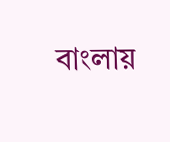বাংলায়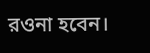রওনা হবেন।